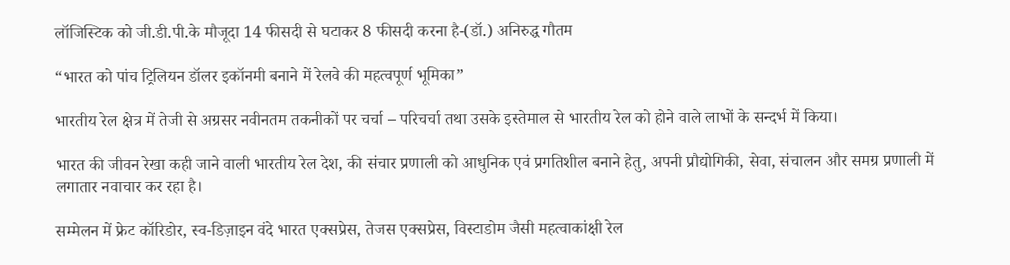लॉजिस्टिक को जी.डी.पी.के मौजूदा 14 फीसदी से घटाकर 8 फीसदी करना है-(डॉ.) अनिरुद्ध गौतम

“भारत को पांच ट्रिलियन डॉलर इकॉनमी बनाने में रेलवे की महत्वपूर्ण भूमिका”

भारतीय रेल क्षेत्र में तेजी से अग्रसर नवीनतम तकनीकों पर चर्चा – परिचर्चा तथा उसके इस्तेमाल से भारतीय रेल को होने वाले लाभों के सन्दर्भ में किया।

भारत की जीवन रेखा कही जाने वाली भारतीय रेल देश, की संचार प्रणाली को आधुनिक एवं प्रगतिशील बनाने हेतु, अपनी प्रौद्योगिकी, सेवा, संचालन और समग्र प्रणाली में लगातार नवाचार कर रहा है।

सम्मेलन में फ्रेट कॉरिडोर, स्व-डिज़ाइन वंदे भारत एक्सप्रेस, तेजस एक्सप्रेस, विस्टाडोम जैसी महत्वाकांक्षी रेल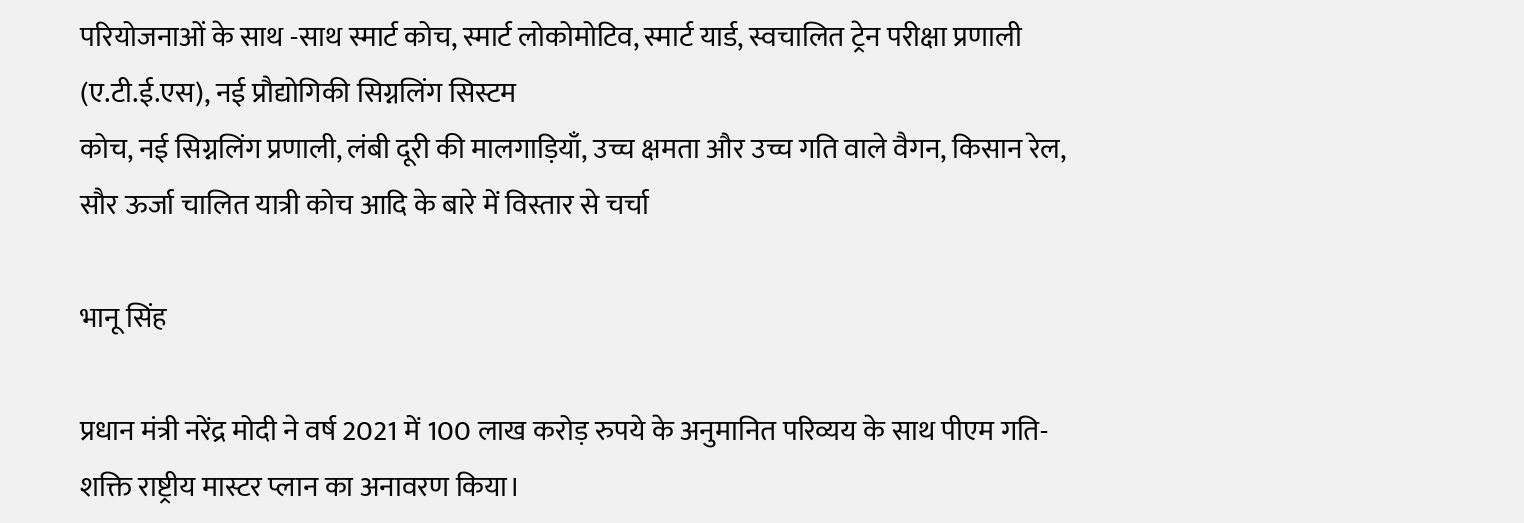परियोजनाओं के साथ -साथ स्मार्ट कोच, स्मार्ट लोकोमोटिव, स्मार्ट यार्ड, स्वचालित ट्रेन परीक्षा प्रणाली (ए.टी.ई.एस), नई प्रौद्योगिकी सिग्नलिंग सिस्टम
कोच, नई सिग्नलिंग प्रणाली, लंबी दूरी की मालगाड़ियाँ, उच्च क्षमता और उच्च गति वाले वैगन, किसान रेल, सौर ऊर्जा चालित यात्री कोच आदि के बारे में विस्तार से चर्चा

भानू सिंह

प्रधान मंत्री नरेंद्र मोदी ने वर्ष 2021 में 100 लाख करोड़ रुपये के अनुमानित परिव्यय के साथ पीएम गति-शक्ति राष्ट्रीय मास्टर प्लान का अनावरण किया।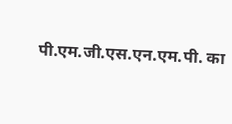पी.एम.जी.एस.एन.एम.पी. का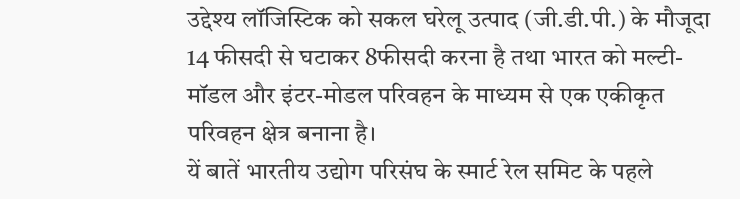उद्देश्य लॉजिस्टिक को सकल घरेलू उत्पाद (जी.डी.पी.) के मौजूदा 14 फीसदी से घटाकर 8फीसदी करना है तथा भारत को मल्टी-मॉडल और इंटर-मोडल परिवहन के माध्यम से एक एकीकृत परिवहन क्षेत्र बनाना है।
यें बातें भारतीय उद्योग परिसंघ के स्मार्ट रेल समिट के पहले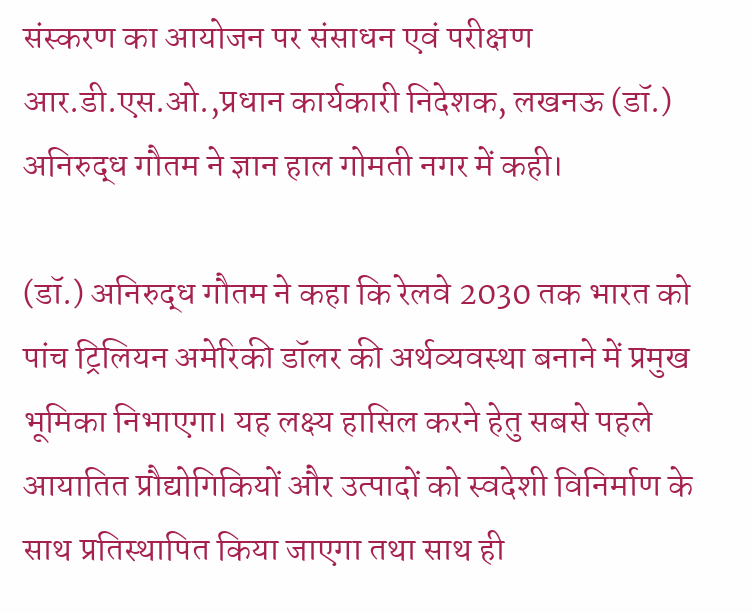संस्करण का आयोजन पर संसाधन एवं परीक्षण आर.डी.एस.ओ.,प्रधान कार्यकारी निदेशक, लखनऊ (डॉ.) अनिरुद्ध गौतम ने ज्ञान हाल गोमती नगर में कही।

(डॉ.) अनिरुद्ध गौतम ने कहा कि रेलवे 2030 तक भारत को पांच ट्रिलियन अमेरिकी डॉलर की अर्थव्यवस्था बनाने में प्रमुख भूमिका निभाएगा। यह लक्ष्य हासिल करने हेतु सबसे पहले आयातित प्रौद्योगिकियों और उत्पादों को स्वदेशी विनिर्माण के साथ प्रतिस्थापित किया जाएगा तथा साथ ही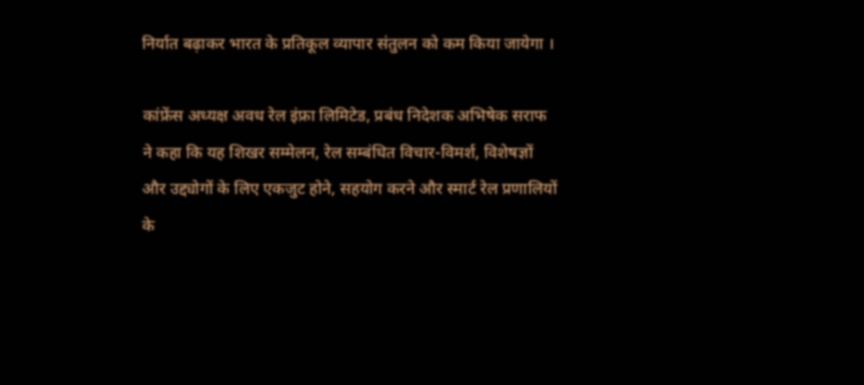निर्यात बढ़ाकर भारत के प्रतिकूल व्यापार संतुलन को कम किया जायेगा ।

कांफ्रेंस अध्यक्ष अवध रेल इंफ्रा लिमिटेड, प्रबंध निदेशक अभिषेक सराफ ने कहा कि यह शिखर सम्मेलन, रेल सम्बंधित विचार-विमर्श, विशेषज्ञों और उद्द्योगों के लिए एकजुट होने, सहयोग करने और स्मार्ट रेल प्रणालियों के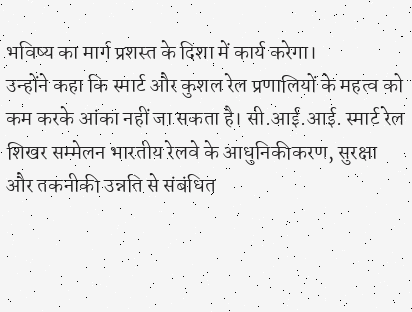भविष्य का मार्ग प्रशस्त के दिशा में कार्य करेगा।
उन्होंने कहा कि स्मार्ट और कुशल रेल प्रणालियों के महत्व को कम करके आंका नहीं जा सकता है। सी.आई.आई. स्मार्ट रेल शिखर सम्मेलन भारतीय रेलवे के आधुनिकीकरण, सुरक्षा और तकनीकी उन्नति से संबंधित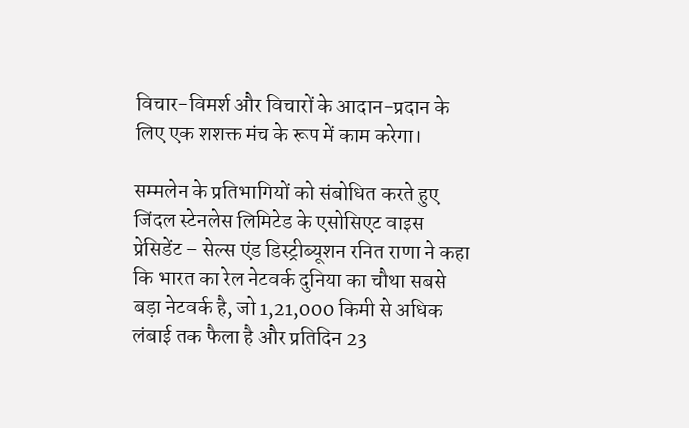विचार-विमर्श और विचारों के आदान-प्रदान के लिए एक शशक्त मंच के रूप में काम करेगा।

सम्मलेन के प्रतिभागियों को संबोधित करते हुए जिंदल स्टेनलेस लिमिटेड के एसोसिएट वाइस प्रेसिडेंट – सेल्स एंड डिस्ट्रीब्यूशन रनित राणा ने कहा कि भारत का रेल नेटवर्क दुनिया का चौथा सबसे बड़ा नेटवर्क है, जो 1,21,000 किमी से अधिक लंबाई तक फैला है और प्रतिदिन 23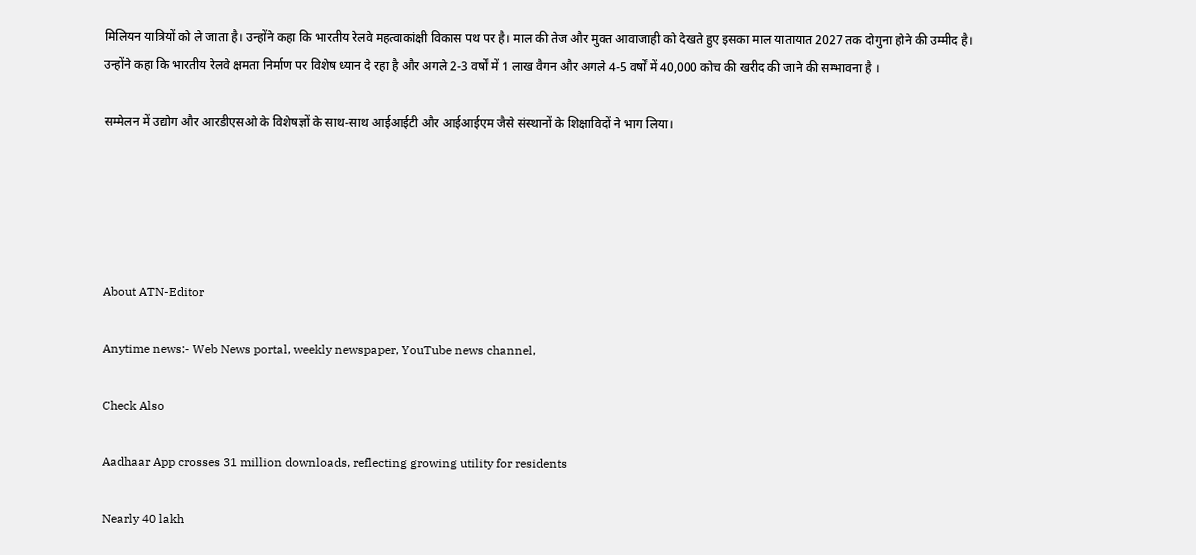मिलियन यात्रियों को ले जाता है। उन्होंने कहा कि भारतीय रेलवे महत्वाकांक्षी विकास पथ पर है। माल की तेज और मुक्त आवाजाही को देखते हुए इसका माल यातायात 2027 तक दोगुना होने की उम्मीद है।
उन्होंने कहा कि भारतीय रेलवे क्षमता निर्माण पर विशेष ध्यान दे रहा है और अगले 2-3 वर्षों में 1 लाख वैगन और अगले 4-5 वर्षों में 40,000 कोच की खरीद की जाने की सम्भावना है ।

सम्मेलन में उद्योग और आरडीएसओ के विशेषज्ञों के साथ-साथ आईआईटी और आईआईएम जैसे संस्थानों के शिक्षाविदों ने भाग लिया।





About ATN-Editor

Anytime news:- Web News portal, weekly newspaper, YouTube news channel,

Check Also

Aadhaar App crosses 31 million downloads, reflecting growing utility for residents

Nearly 40 lakh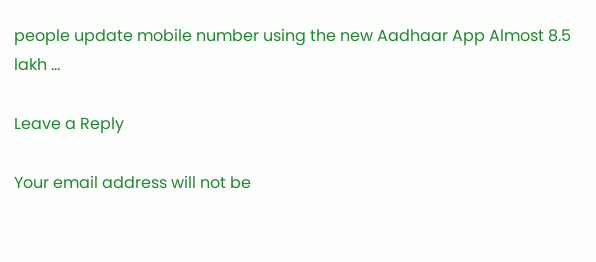people update mobile number using the new Aadhaar App Almost 8.5 lakh …

Leave a Reply

Your email address will not be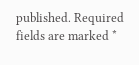published. Required fields are marked *